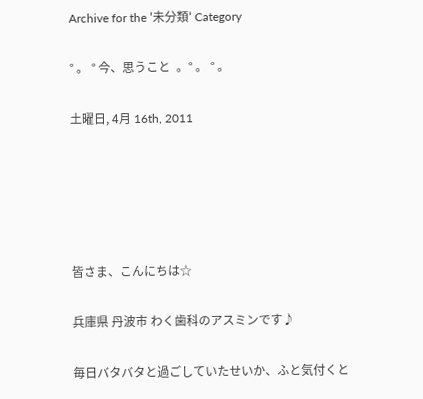Archive for the '未分類' Category

° 。 ° 今、思うこと  。° 。 ° 。

土曜日, 4月 16th, 2011





皆さま、こんにちは☆

兵庫県 丹波市 わく歯科のアスミンです♪

毎日バタバタと過ごしていたせいか、ふと気付くと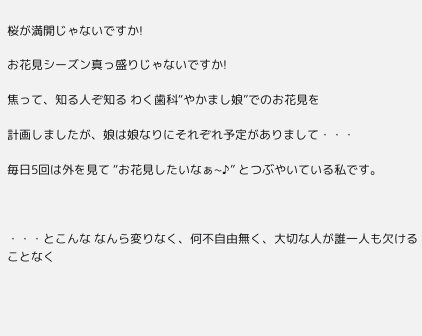桜が満開じゃないですか!

お花見シーズン真っ盛りじゃないですか!

焦って、知る人ぞ知る わく歯科“やかまし娘”でのお花見を

計画しましたが、娘は娘なりにそれぞれ予定がありまして・・・

毎日5回は外を見て “お花見したいなぁ~♪” とつぶやいている私です。



・・・とこんな なんら変りなく、何不自由無く、大切な人が誰一人も欠けることなく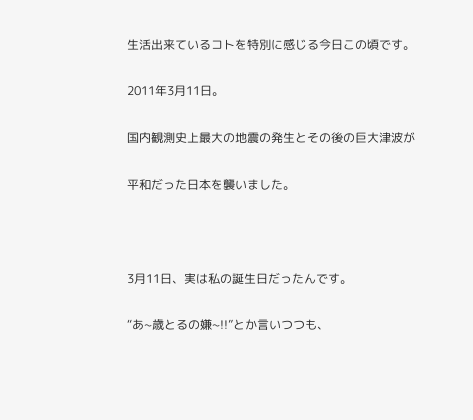生活出来ているコトを特別に感じる今日この頃です。

2011年3月11日。

国内観測史上最大の地震の発生とその後の巨大津波が

平和だった日本を襲いました。



3月11日、実は私の誕生日だったんです。

“あ~歳とるの嫌~!!”とか言いつつも、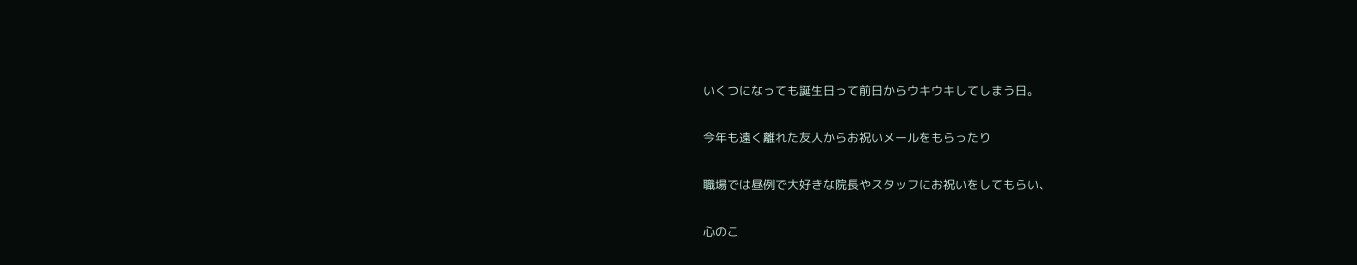いくつになっても誕生日って前日からウキウキしてしまう日。

今年も遠く離れた友人からお祝いメールをもらったり

職場では昼例で大好きな院長やスタッフにお祝いをしてもらい、

心のこ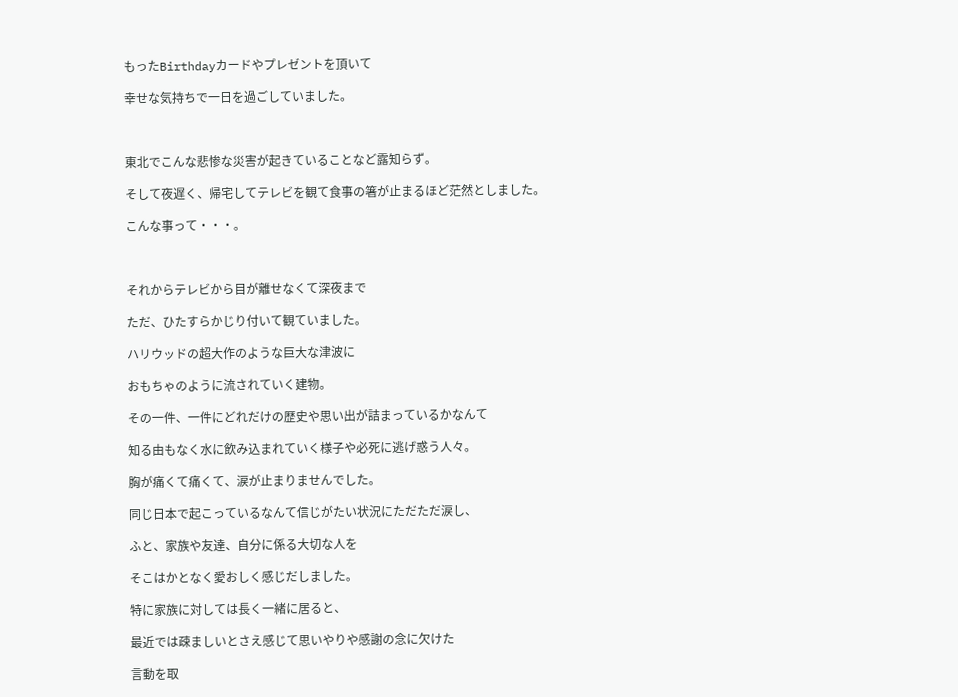もったBirthdayカードやプレゼントを頂いて

幸せな気持ちで一日を過ごしていました。



東北でこんな悲惨な災害が起きていることなど露知らず。

そして夜遅く、帰宅してテレビを観て食事の箸が止まるほど茫然としました。

こんな事って・・・。



それからテレビから目が離せなくて深夜まで

ただ、ひたすらかじり付いて観ていました。

ハリウッドの超大作のような巨大な津波に

おもちゃのように流されていく建物。

その一件、一件にどれだけの歴史や思い出が詰まっているかなんて

知る由もなく水に飲み込まれていく様子や必死に逃げ惑う人々。

胸が痛くて痛くて、涙が止まりませんでした。

同じ日本で起こっているなんて信じがたい状況にただただ涙し、

ふと、家族や友達、自分に係る大切な人を

そこはかとなく愛おしく感じだしました。

特に家族に対しては長く一緒に居ると、

最近では疎ましいとさえ感じて思いやりや感謝の念に欠けた

言動を取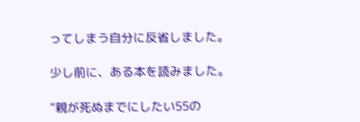ってしまう自分に反省しました。

少し前に、ある本を読みました。

“親が死ぬまでにしたい55の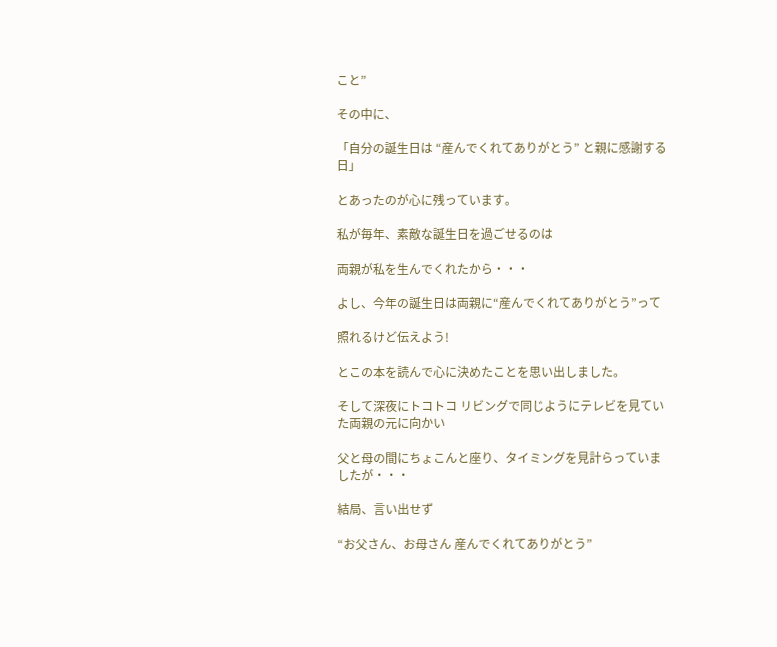こと”

その中に、

「自分の誕生日は “産んでくれてありがとう” と親に感謝する日」

とあったのが心に残っています。

私が毎年、素敵な誕生日を過ごせるのは

両親が私を生んでくれたから・・・

よし、今年の誕生日は両親に“産んでくれてありがとう”って

照れるけど伝えよう!

とこの本を読んで心に決めたことを思い出しました。

そして深夜にトコトコ リビングで同じようにテレビを見ていた両親の元に向かい

父と母の間にちょこんと座り、タイミングを見計らっていましたが・・・

結局、言い出せず

“お父さん、お母さん 産んでくれてありがとう”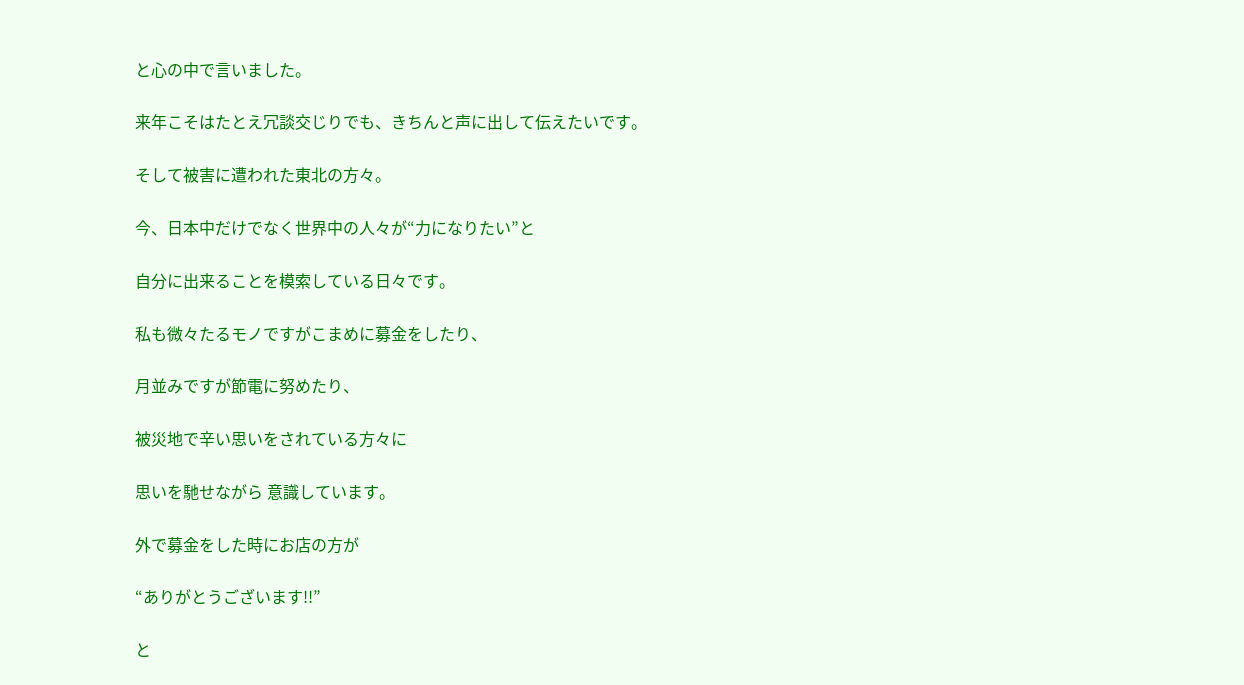と心の中で言いました。

来年こそはたとえ冗談交じりでも、きちんと声に出して伝えたいです。

そして被害に遭われた東北の方々。

今、日本中だけでなく世界中の人々が“力になりたい”と

自分に出来ることを模索している日々です。

私も微々たるモノですがこまめに募金をしたり、

月並みですが節電に努めたり、

被災地で辛い思いをされている方々に

思いを馳せながら 意識しています。

外で募金をした時にお店の方が

“ありがとうございます!!”

と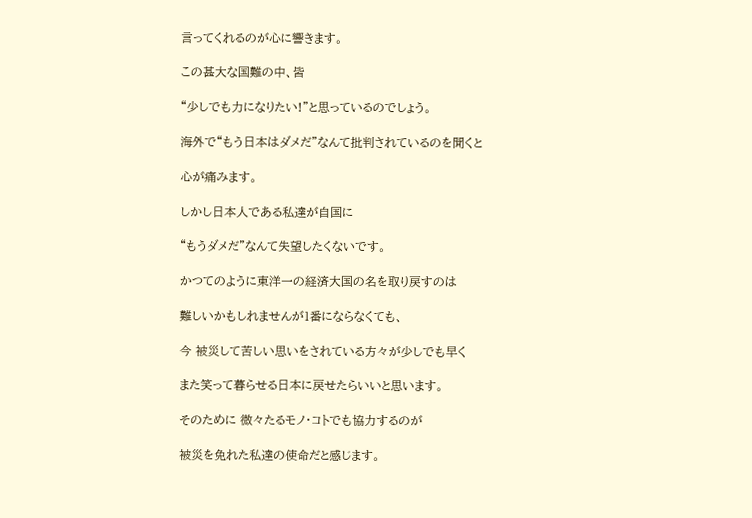言ってくれるのが心に響きます。

この甚大な国難の中、皆

“少しでも力になりたい!”と思っているのでしょう。

海外で“もう日本はダメだ”なんて批判されているのを聞くと

心が痛みます。

しかし日本人である私達が自国に

“もうダメだ”なんて失望したくないです。

かつてのように東洋一の経済大国の名を取り戻すのは

難しいかもしれませんが1番にならなくても、

今 被災して苦しい思いをされている方々が少しでも早く

また笑って暮らせる日本に戻せたらいいと思います。

そのために 微々たるモノ・コトでも協力するのが

被災を免れた私達の使命だと感じます。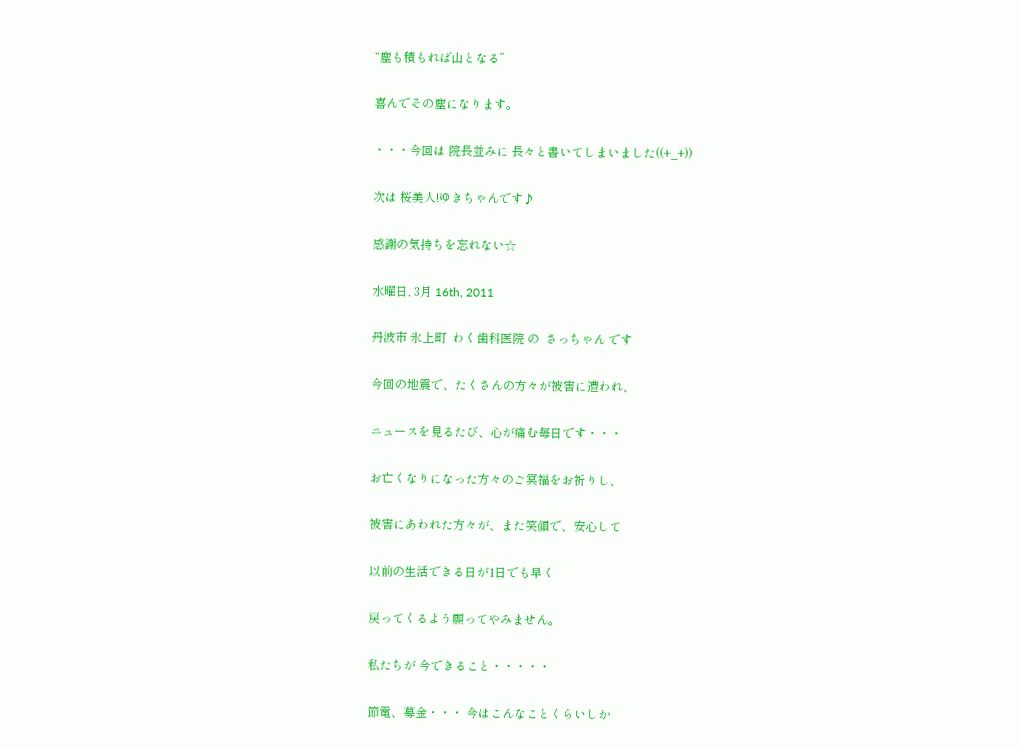“塵も積もれば山となる”

喜んでその塵になります。

・・・今回は 院長並みに 長々と書いてしまいました((+_+))

次は 桜美人!ゆきちゃんです♪

感謝の気持ちを忘れない☆

水曜日, 3月 16th, 2011

丹波市 氷上町  わく歯科医院 の  さっちゃん です

今回の地震で、たくさんの方々が被害に遭われ、

ニュースを見るたび、心が痛む毎日です・・・

お亡くなりになった方々のご冥福をお祈りし、

被害にあわれた方々が、また笑顔で、安心して

以前の生活できる日が1日でも早く

戻ってくるよう願ってやみません。

私たちが 今できること・・・・・

節電、募金・・・ 今はこんなことくらいしか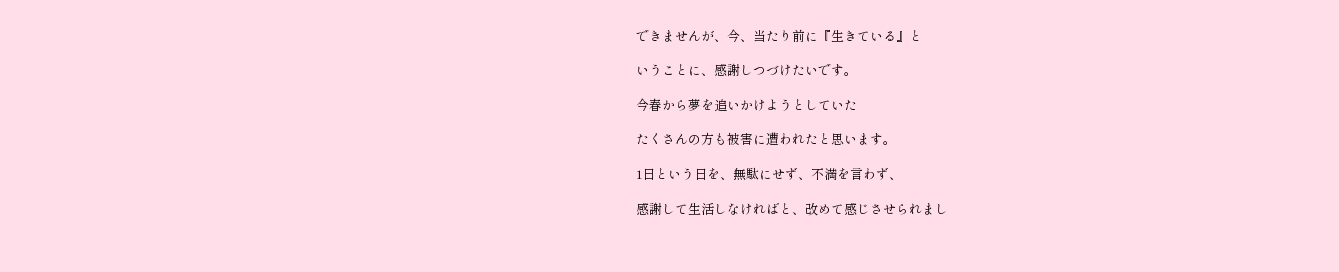できませんが、今、当たり前に『生きている』と

いうことに、感謝しつづけたいです。

今春から夢を追いかけようとしていた

たくさんの方も被害に遭われたと思います。

1日という日を、無駄にせず、不満を言わず、

感謝して生活しなければと、改めて感じさせられまし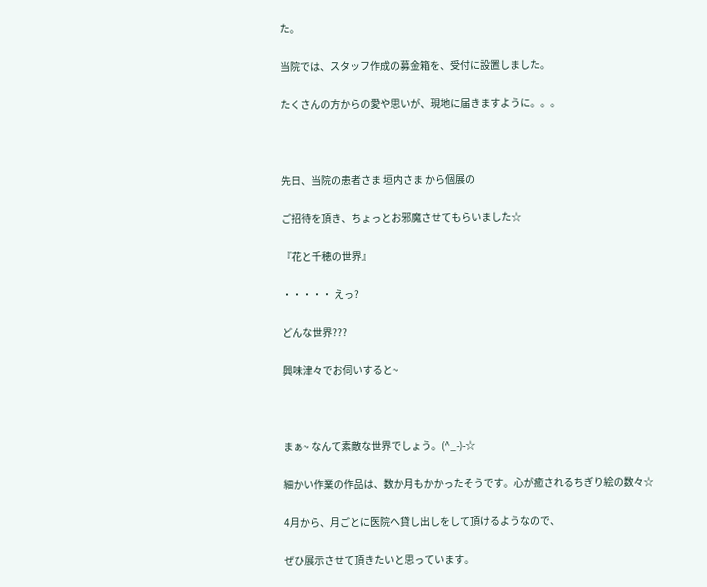た。

当院では、スタッフ作成の募金箱を、受付に設置しました。

たくさんの方からの愛や思いが、現地に届きますように。。。



先日、当院の患者さま 垣内さま から個展の

ご招待を頂き、ちょっとお邪魔させてもらいました☆

『花と千穂の世界』

・・・・・ えっ?

どんな世界???

興味津々でお伺いすると~



まぁ~ なんて素敵な世界でしょう。(^_-)-☆

細かい作業の作品は、数か月もかかったそうです。心が癒されるちぎり絵の数々☆

4月から、月ごとに医院へ貸し出しをして頂けるようなので、

ぜひ展示させて頂きたいと思っています。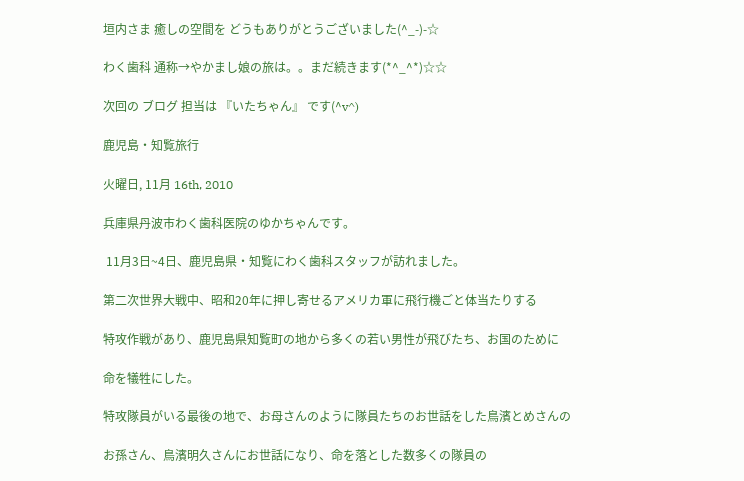垣内さま 癒しの空間を どうもありがとうございました(^_-)-☆

わく歯科 通称→やかまし娘の旅は。。まだ続きます(*^_^*)☆☆

次回の ブログ 担当は 『いたちゃん』 です(^v^)

鹿児島・知覧旅行

火曜日, 11月 16th, 2010

兵庫県丹波市わく歯科医院のゆかちゃんです。

 11月3日~4日、鹿児島県・知覧にわく歯科スタッフが訪れました。

第二次世界大戦中、昭和20年に押し寄せるアメリカ軍に飛行機ごと体当たりする

特攻作戦があり、鹿児島県知覧町の地から多くの若い男性が飛びたち、お国のために

命を犠牲にした。

特攻隊員がいる最後の地で、お母さんのように隊員たちのお世話をした鳥濱とめさんの

お孫さん、鳥濱明久さんにお世話になり、命を落とした数多くの隊員の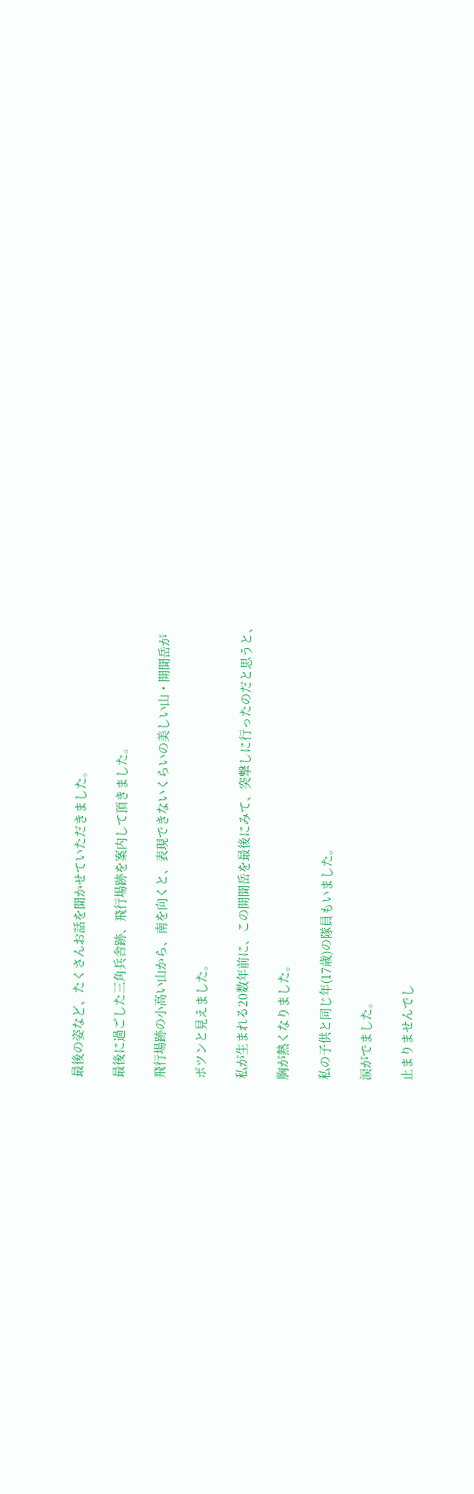最後の姿など、たくさんお話を聞かせていただきました。

最後に過ごした三角兵舎跡、飛行場跡を案内して頂きました。

飛行場跡の小高い山から、南を向くと、表現できないくらいの美しい山・開聞岳が

ポツンと見えました。

私が生まれる20数年前に、この開聞岳を最後にみて、突撃しに行ったのだと思うと、

胸が熱くなりました。

私の子供と同じ年(17歳)の隊員もいました。

涙がでました。

止まりませんでし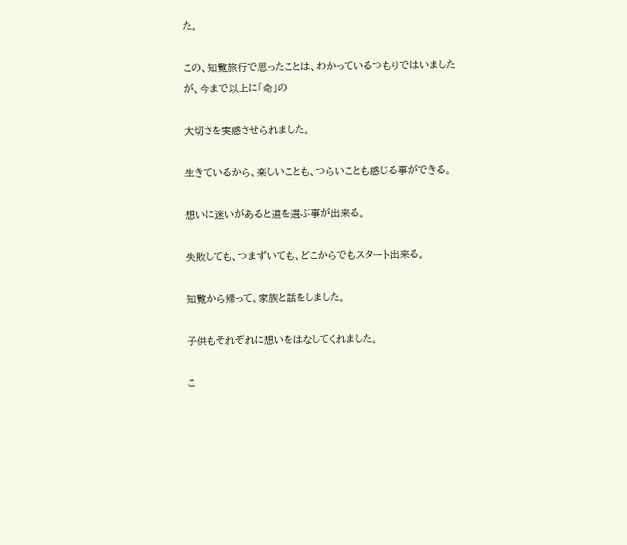た。

この、知覧旅行で思ったことは、わかっているつもりではいましたが、今まで以上に「命」の

大切さを実感させられました。

生きているから、楽しいことも、つらいことも感じる事ができる。

想いに迷いがあると道を選ぶ事が出来る。

失敗しても、つまずいても、どこからでもスタート出来る。

知覧から帰って、家族と話をしました。

子供もそれぞれに想いをはなしてくれました。

こ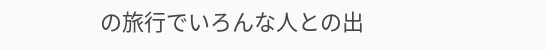の旅行でいろんな人との出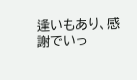逢いもあり、感謝でいっ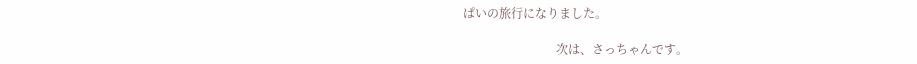ぱいの旅行になりました。

                               次は、さっちゃんです。